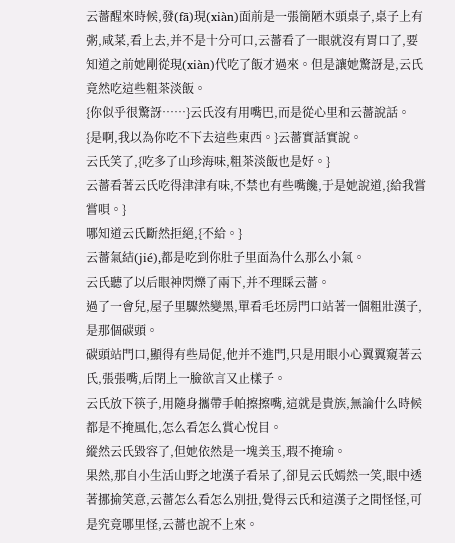云薔醒來時候,發(fā)現(xiàn)面前是一張簡陋木頭桌子,桌子上有粥,咸菜,看上去,并不是十分可口,云薔看了一眼就沒有胃口了,要知道之前她剛從現(xiàn)代吃了飯才過來。但是讓她驚訝是,云氏竟然吃這些粗茶淡飯。
{你似乎很驚訝……}云氏沒有用嘴巴,而是從心里和云薔說話。
{是啊,我以為你吃不下去這些東西。}云薔實話實說。
云氏笑了,{吃多了山珍海味,粗茶淡飯也是好。}
云薔看著云氏吃得津津有味,不禁也有些嘴饞,于是她說道,{給我嘗嘗唄。}
哪知道云氏斷然拒絕,{不給。}
云薔氣結(jié),都是吃到你肚子里面為什么那么小氣。
云氏聽了以后眼神閃爍了兩下,并不理睬云薔。
過了一會兒,屋子里驟然變黑,單看毛坯房門口站著一個粗壯漢子,是那個碳頭。
碳頭站門口,顯得有些局促,他并不進門,只是用眼小心翼翼窺著云氏,張張嘴,后閉上一臉欲言又止樣子。
云氏放下筷子,用隨身攜帶手帕擦擦嘴,這就是貴族,無論什么時候都是不掩風化,怎么看怎么賞心悅目。
縱然云氏毀容了,但她依然是一塊美玉,瑕不掩瑜。
果然,那自小生活山野之地漢子看呆了,卻見云氏嫣然一笑,眼中透著挪揄笑意,云薔怎么看怎么別扭,覺得云氏和這漢子之間怪怪,可是究竟哪里怪,云薔也說不上來。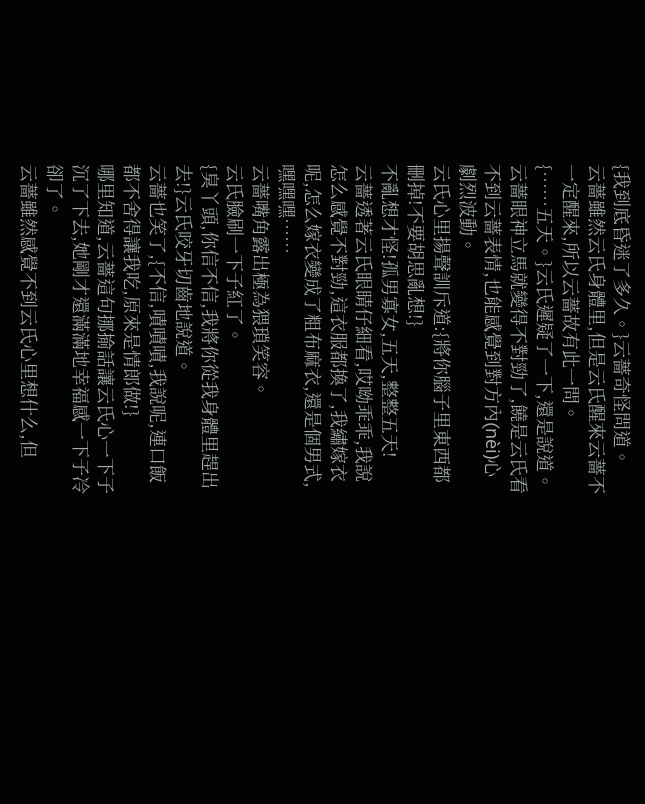{我到底昏迷了多久。}云薔奇怪問道。
云薔雖然云氏身體里,但是云氏醒來云薔不一定醒來,所以云薔故有此一問。
{……五天。}云氏遲疑了一下,還是說道。
云薔眼神立馬就變得不對勁了,饒是云氏看不到云薔表情,也能感覺到對方內(nèi)心劇烈波動。
云氏心里揚聲訓斥道:{將你腦子里東西都刪掉!不要胡思亂想!}
不亂想才怪!孤男寡女,五天,整整五天!
云薔透著云氏眼睛仔細看,哎呦乖乖,我說怎么感覺不對勁,這衣服都換了,我繡嫁衣呢,怎么嫁衣變成了粗布麻衣,還是個男式,嘿嘿嘿……
云薔嘴角露出極為猥瑣笑容。
云氏臉刷一下子紅了。
{臭丫頭,你信不信,我將你從我身體里趕出去!}云氏咬牙切齒地說道。
云薔也笑了,{不信,嘖嘖嘖,我說呢,連口飯都不舍得讓我吃,原來是情郎做!}
哪里知道,云薔這句挪揄話讓云氏心一下子沉了下去,她剛才還滿滿地幸福感一下子冷卻了。
云薔雖然感覺不到云氏心里想什么,但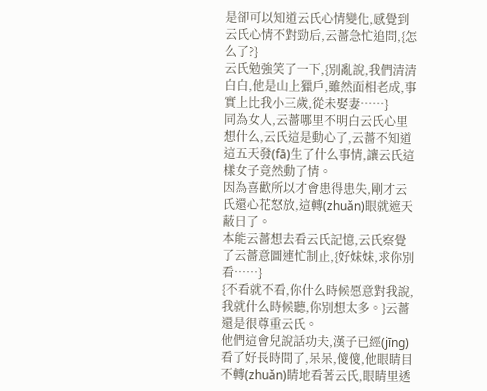是卻可以知道云氏心情變化,感覺到云氏心情不對勁后,云薔急忙追問,{怎么了?}
云氏勉強笑了一下,{別亂說,我們清清白白,他是山上獵戶,雖然面相老成,事實上比我小三歲,從未娶妻……}
同為女人,云薔哪里不明白云氏心里想什么,云氏這是動心了,云薔不知道這五天發(fā)生了什么事情,讓云氏這樣女子竟然動了情。
因為喜歡所以才會患得患失,剛才云氏還心花怒放,這轉(zhuǎn)眼就遮天蔽日了。
本能云薔想去看云氏記憶,云氏察覺了云薔意圖連忙制止,{好妹妹,求你別看……}
{不看就不看,你什么時候愿意對我說,我就什么時候聽,你別想太多。}云薔還是很尊重云氏。
他們這會兒說話功夫,漢子已經(jīng)看了好長時間了,呆呆,傻傻,他眼睛目不轉(zhuǎn)睛地看著云氏,眼睛里透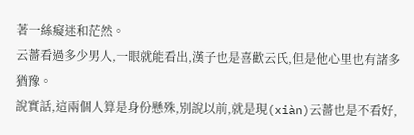著一絲癡迷和茫然。
云薔看過多少男人,一眼就能看出,漢子也是喜歡云氏,但是他心里也有諸多猶豫。
說實話,這兩個人算是身份懸殊,別說以前,就是現(xiàn)云薔也是不看好,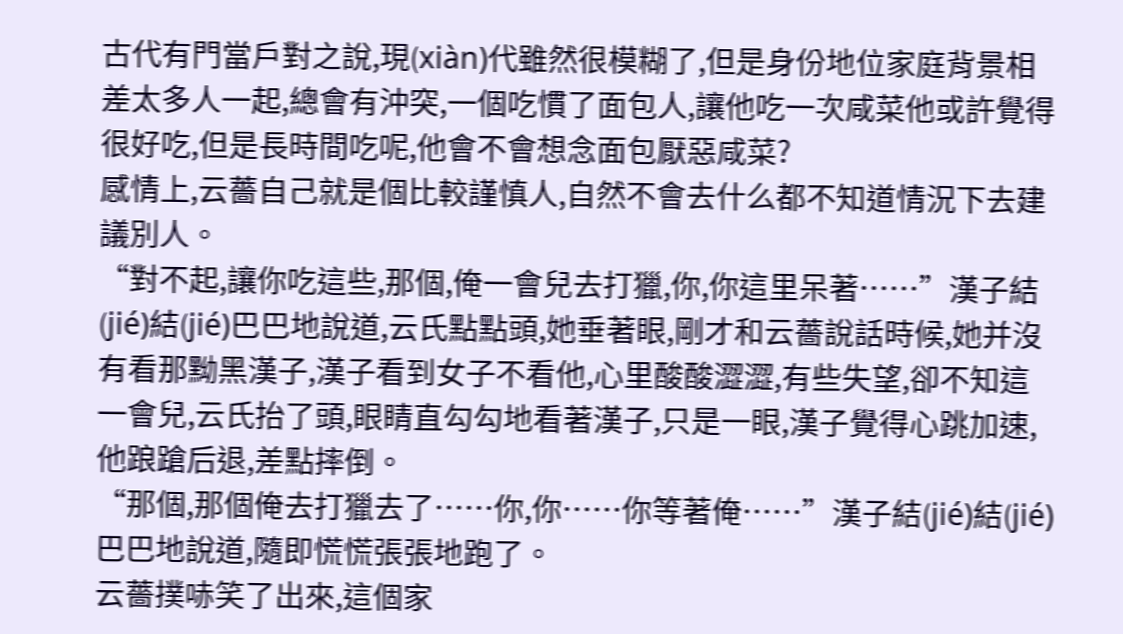古代有門當戶對之說,現(xiàn)代雖然很模糊了,但是身份地位家庭背景相差太多人一起,總會有沖突,一個吃慣了面包人,讓他吃一次咸菜他或許覺得很好吃,但是長時間吃呢,他會不會想念面包厭惡咸菜?
感情上,云薔自己就是個比較謹慎人,自然不會去什么都不知道情況下去建議別人。
“對不起,讓你吃這些,那個,俺一會兒去打獵,你,你這里呆著……”漢子結(jié)結(jié)巴巴地說道,云氏點點頭,她垂著眼,剛才和云薔說話時候,她并沒有看那黝黑漢子,漢子看到女子不看他,心里酸酸澀澀,有些失望,卻不知這一會兒,云氏抬了頭,眼睛直勾勾地看著漢子,只是一眼,漢子覺得心跳加速,他踉蹌后退,差點摔倒。
“那個,那個俺去打獵去了……你,你……你等著俺……”漢子結(jié)結(jié)巴巴地說道,隨即慌慌張張地跑了。
云薔撲哧笑了出來,這個家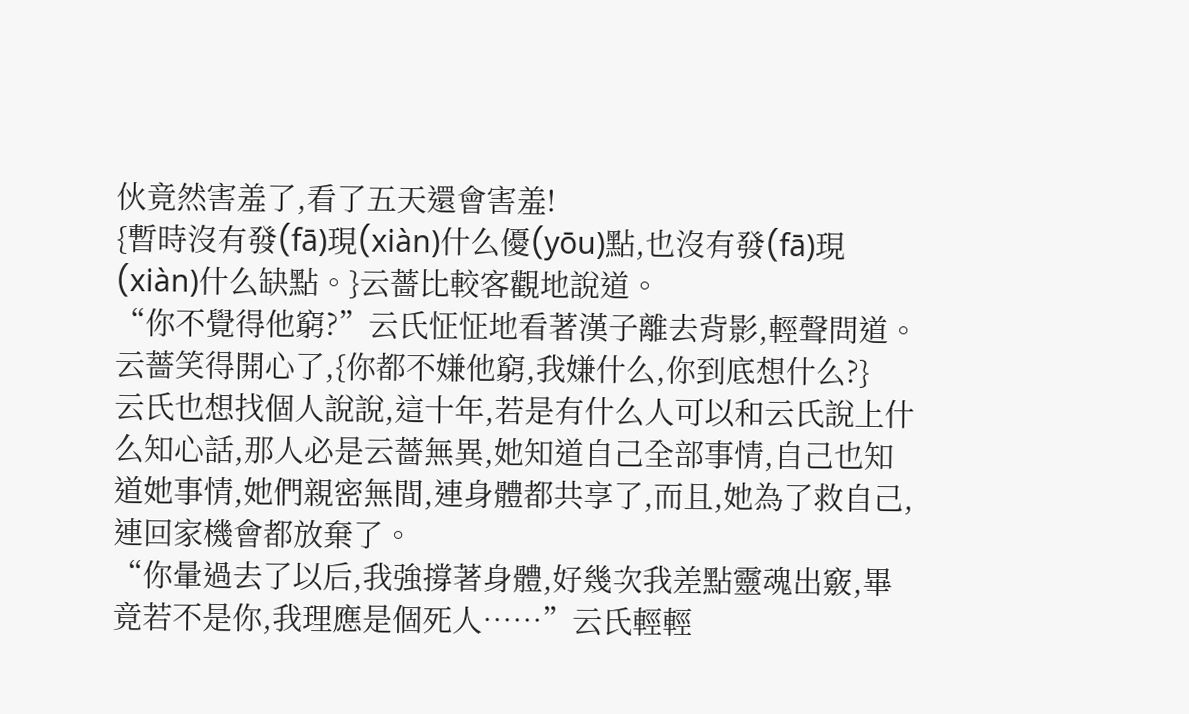伙竟然害羞了,看了五天還會害羞!
{暫時沒有發(fā)現(xiàn)什么優(yōu)點,也沒有發(fā)現(xiàn)什么缺點。}云薔比較客觀地說道。
“你不覺得他窮?”云氏怔怔地看著漢子離去背影,輕聲問道。
云薔笑得開心了,{你都不嫌他窮,我嫌什么,你到底想什么?}
云氏也想找個人說說,這十年,若是有什么人可以和云氏說上什么知心話,那人必是云薔無異,她知道自己全部事情,自己也知道她事情,她們親密無間,連身體都共享了,而且,她為了救自己,連回家機會都放棄了。
“你暈過去了以后,我強撐著身體,好幾次我差點靈魂出竅,畢竟若不是你,我理應是個死人……”云氏輕輕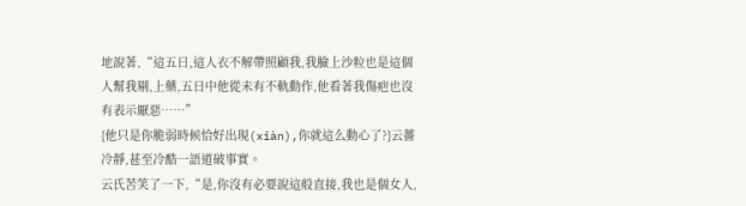地說著,“這五日,這人衣不解帶照顧我,我臉上沙粒也是這個人幫我剔,上藥,五日中他從未有不軌動作,他看著我傷疤也沒有表示厭惡……”
{他只是你脆弱時候恰好出現(xiàn),你就這么動心了?}云薔冷靜,甚至冷酷一語道破事實。
云氏苦笑了一下,“是,你沒有必要說這般直接,我也是個女人,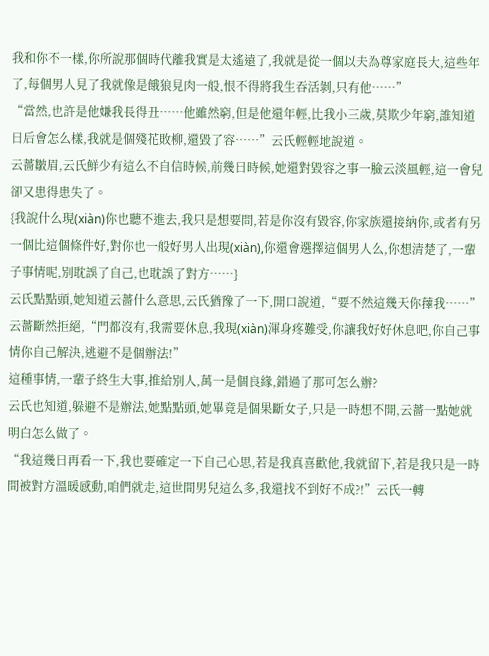我和你不一樣,你所說那個時代離我實是太遙遠了,我就是從一個以夫為尊家庭長大,這些年了,每個男人見了我就像是餓狼見肉一般,恨不得將我生吞活剝,只有他……”
“當然,也許是他嫌我長得丑……他雖然窮,但是他還年輕,比我小三歲,莫欺少年窮,誰知道日后會怎么樣,我就是個殘花敗柳,還毀了容……”云氏輕輕地說道。
云薔皺眉,云氏鮮少有這么不自信時候,前幾日時候,她還對毀容之事一臉云淡風輕,這一會兒卻又患得患失了。
{我說什么現(xiàn)你也聽不進去,我只是想要問,若是你沒有毀容,你家族還接納你,或者有另一個比這個條件好,對你也一般好男人出現(xiàn),你還會選擇這個男人么,你想清楚了,一輩子事情呢,別耽誤了自己,也耽誤了對方……}
云氏點點頭,她知道云薔什么意思,云氏猶豫了一下,開口說道,“要不然這幾天你蘀我……”
云薔斷然拒絕,“門都沒有,我需要休息,我現(xiàn)渾身疼難受,你讓我好好休息吧,你自己事情你自己解決,逃避不是個辦法!”
這種事情,一輩子終生大事,推給別人,萬一是個良緣,錯過了那可怎么辦?
云氏也知道,躲避不是辦法,她點點頭,她畢竟是個果斷女子,只是一時想不開,云薔一點她就明白怎么做了。
“我這幾日再看一下,我也要確定一下自己心思,若是我真喜歡他,我就留下,若是我只是一時間被對方溫暖感動,咱們就走,這世間男兒這么多,我還找不到好不成?!”云氏一轉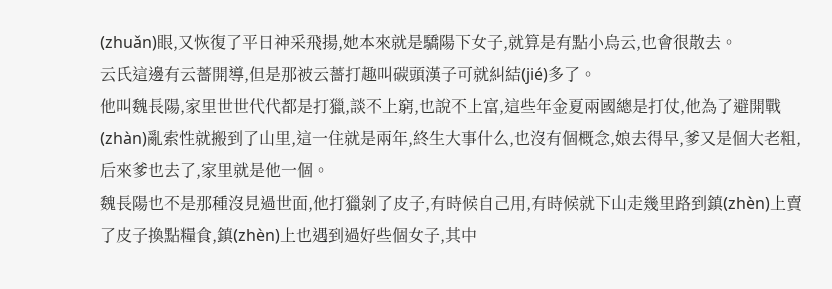(zhuǎn)眼,又恢復了平日神采飛揚,她本來就是驕陽下女子,就算是有點小烏云,也會很散去。
云氏這邊有云薔開導,但是那被云薔打趣叫碳頭漢子可就糾結(jié)多了。
他叫魏長陽,家里世世代代都是打獵,談不上窮,也說不上富,這些年金夏兩國總是打仗,他為了避開戰(zhàn)亂索性就搬到了山里,這一住就是兩年,終生大事什么,也沒有個概念,娘去得早,爹又是個大老粗,后來爹也去了,家里就是他一個。
魏長陽也不是那種沒見過世面,他打獵剝了皮子,有時候自己用,有時候就下山走幾里路到鎮(zhèn)上賣了皮子換點糧食,鎮(zhèn)上也遇到過好些個女子,其中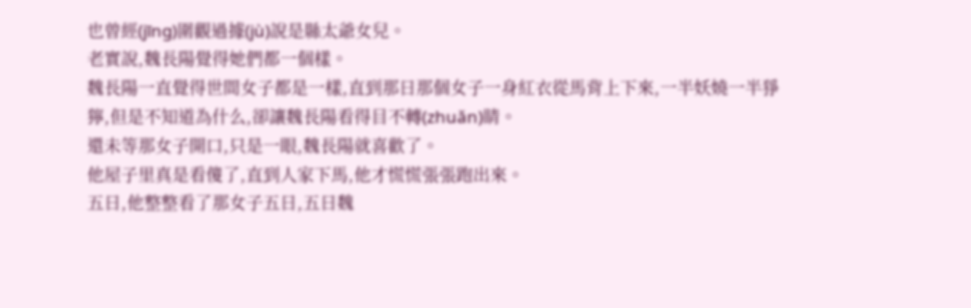也曾經(jīng)圍觀過據(jù)說是縣太爺女兒。
老實說,魏長陽覺得她們都一個樣。
魏長陽一直覺得世間女子都是一樣,直到那日那個女子一身紅衣從馬背上下來,一半妖嬈一半猙獰,但是不知道為什么,卻讓魏長陽看得目不轉(zhuǎn)睛。
還未等那女子開口,只是一眼,魏長陽就喜歡了。
他屋子里真是看傻了,直到人家下馬,他才慌慌張張跑出來。
五日,他整整看了那女子五日,五日魏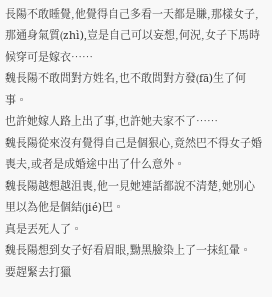長陽不敢睡覺,他覺得自己多看一天都是賺,那樣女子,那通身氣質(zhì),豈是自己可以妄想,何況,女子下馬時候穿可是嫁衣……
魏長陽不敢問對方姓名,也不敢問對方發(fā)生了何事。
也許她嫁人路上出了事,也許她夫家不了……
魏長陽從來沒有覺得自己是個狠心,竟然巴不得女子婚喪夫,或者是成婚途中出了什么意外。
魏長陽越想越沮喪,他一見她連話都說不清楚,她別心里以為他是個結(jié)巴。
真是丟死人了。
魏長陽想到女子好看眉眼,黝黑臉染上了一抹紅暈。
要趕緊去打獵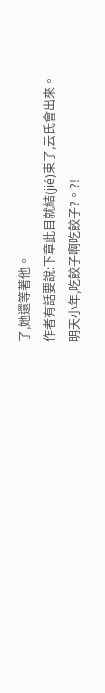了,她還等著他。
作者有話要說:下章此目就結(jié)束了,云氏會出來。
明天小年,吃餃子啊吃餃子?。?!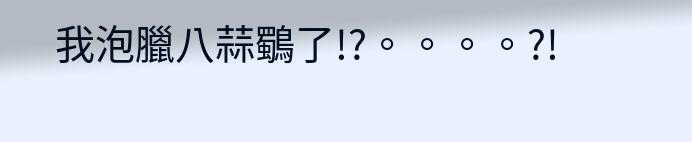我泡臘八蒜鸀了!?。。。。?!